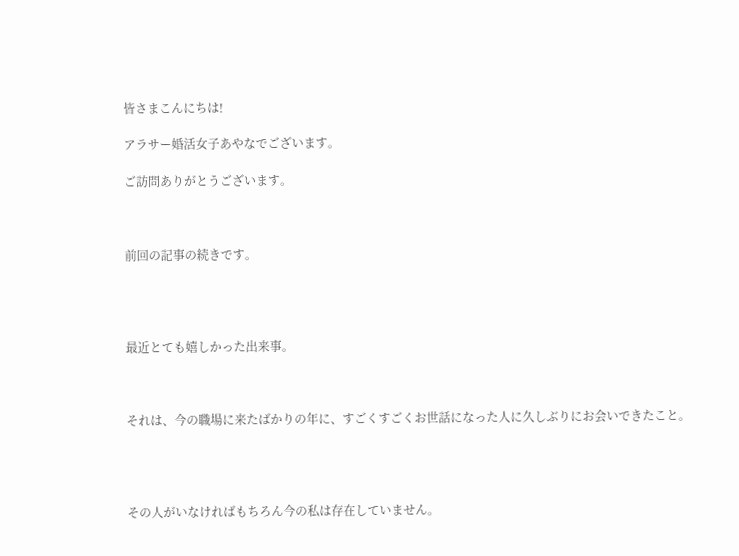皆さまこんにちは!

アラサー婚活女子あやなでございます。

ご訪問ありがとうございます。



前回の記事の続きです。




最近とても嬉しかった出来事。



それは、今の職場に来たばかりの年に、すごくすごくお世話になった人に久しぶりにお会いできたこと。




その人がいなければもちろん今の私は存在していません。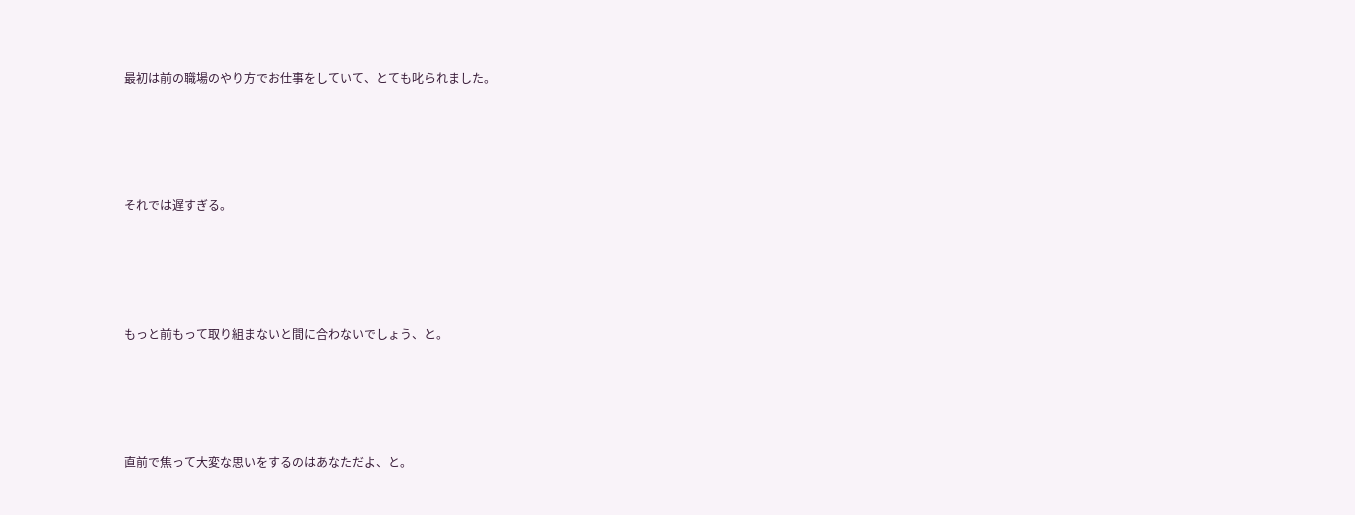最初は前の職場のやり方でお仕事をしていて、とても叱られました。




それでは遅すぎる。




もっと前もって取り組まないと間に合わないでしょう、と。




直前で焦って大変な思いをするのはあなただよ、と。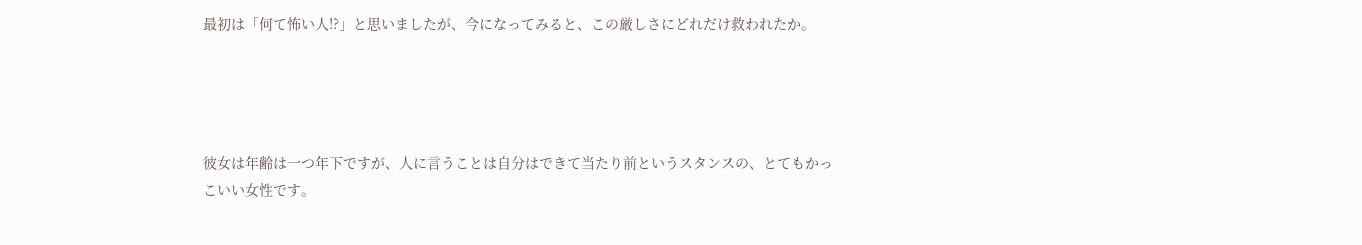最初は「何て怖い人!?」と思いましたが、今になってみると、この厳しさにどれだけ救われたか。




彼女は年齢は一つ年下ですが、人に言うことは自分はできて当たり前というスタンスの、とてもかっこいい女性です。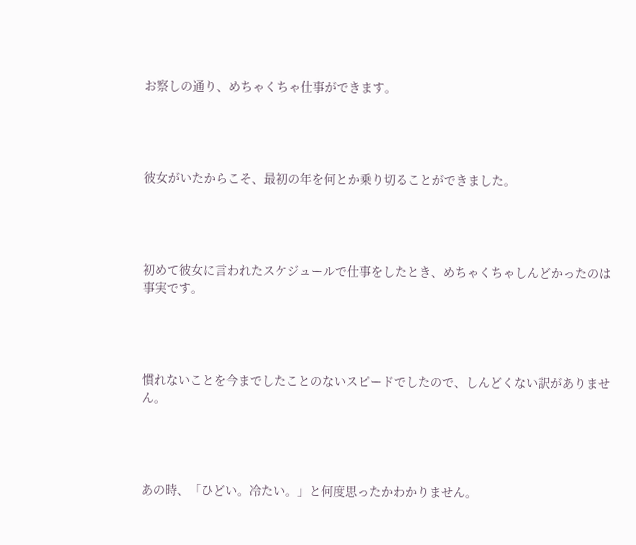お察しの通り、めちゃくちゃ仕事ができます。




彼女がいたからこそ、最初の年を何とか乗り切ることができました。




初めて彼女に言われたスケジュールで仕事をしたとき、めちゃくちゃしんどかったのは事実です。




慣れないことを今までしたことのないスピードでしたので、しんどくない訳がありません。




あの時、「ひどい。冷たい。」と何度思ったかわかりません。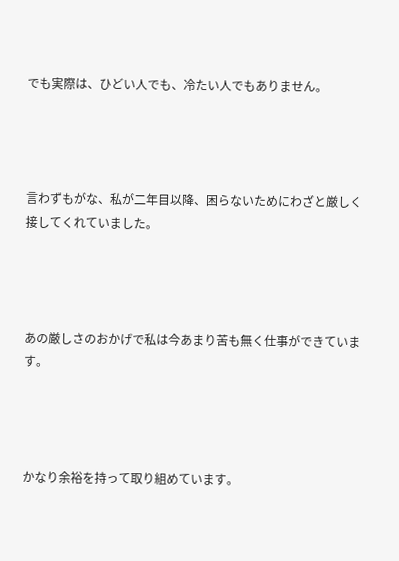でも実際は、ひどい人でも、冷たい人でもありません。




言わずもがな、私が二年目以降、困らないためにわざと厳しく接してくれていました。




あの厳しさのおかげで私は今あまり苦も無く仕事ができています。




かなり余裕を持って取り組めています。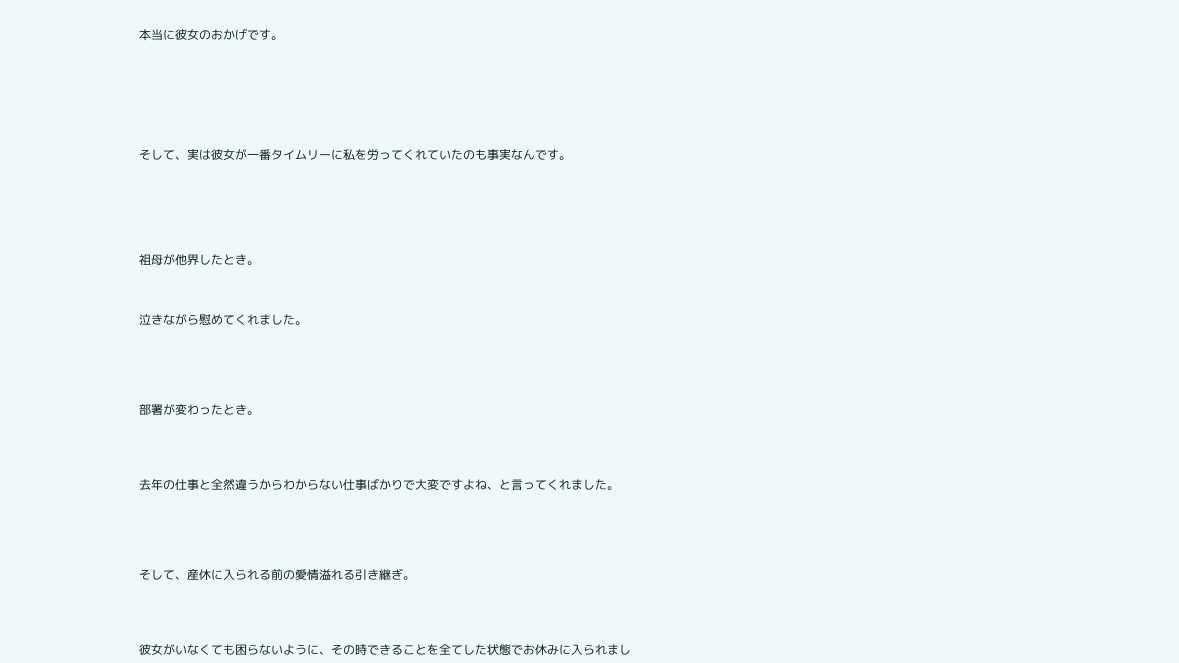本当に彼女のおかげです。







そして、実は彼女が一番タイムリーに私を労ってくれていたのも事実なんです。






祖母が他界したとき。



泣きながら慰めてくれました。





部署が変わったとき。




去年の仕事と全然違うからわからない仕事ばかりで大変ですよね、と言ってくれました。





そして、産休に入られる前の愛情溢れる引き継ぎ。




彼女がいなくても困らないように、その時できることを全てした状態でお休みに入られまし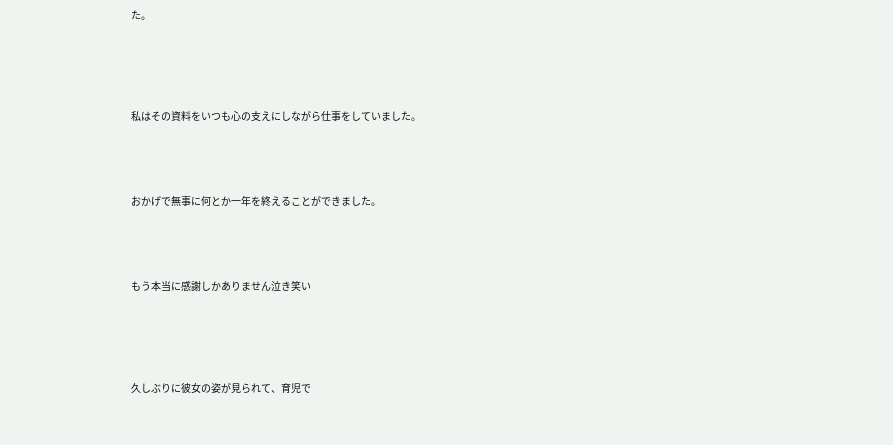た。





私はその資料をいつも心の支えにしながら仕事をしていました。




おかげで無事に何とか一年を終えることができました。




もう本当に感謝しかありません泣き笑い





久しぶりに彼女の姿が見られて、育児で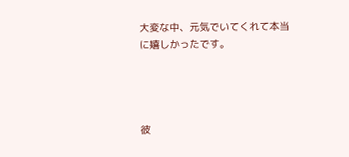大変な中、元気でいてくれて本当に嬉しかったです。




彼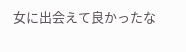女に出会えて良かったな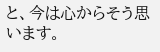と、今は心からそう思います。